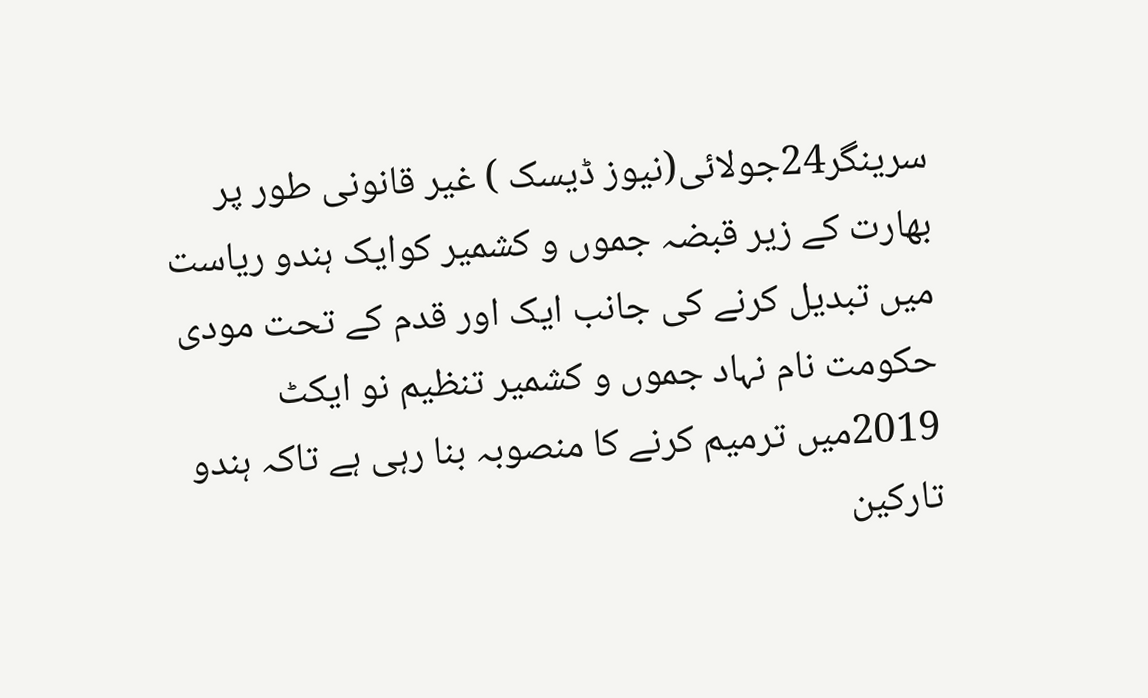سرینگر24جولائی(نیوز ڈیسک ) غیر قانونی طور پر بھارت کے زیر قبضہ جموں و کشمیر کوایک ہندو ریاست میں تبدیل کرنے کی جانب ایک اور قدم کے تحت مودی حکومت نام نہاد جموں و کشمیر تنظیم نو ایکٹ 2019میں ترمیم کرنے کا منصوبہ بنا رہی ہے تاکہ ہندو تارکین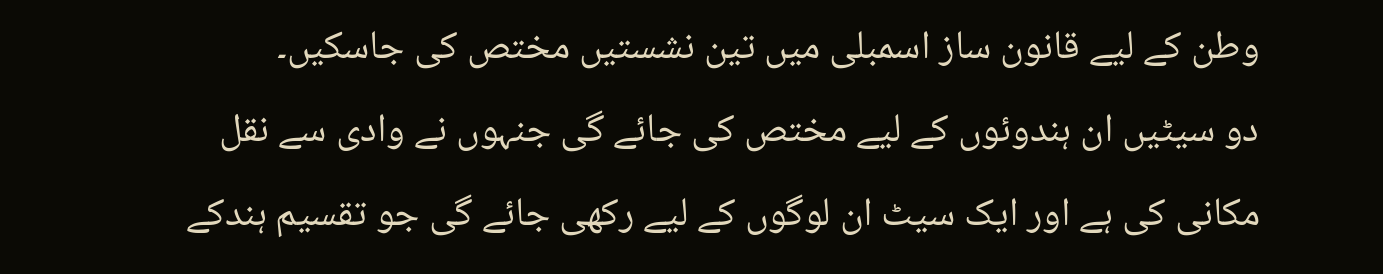وطن کے لیے قانون ساز اسمبلی میں تین نشستیں مختص کی جاسکیں۔
دو سیٹیں ان ہندوئوں کے لیے مختص کی جائے گی جنہوں نے وادی سے نقل مکانی کی ہے اور ایک سیٹ ان لوگوں کے لیے رکھی جائے گی جو تقسیم ہندکے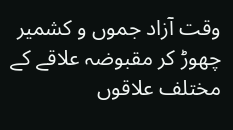وقت آزاد جموں و کشمیر چھوڑ کر مقبوضہ علاقے کے مختلف علاقوں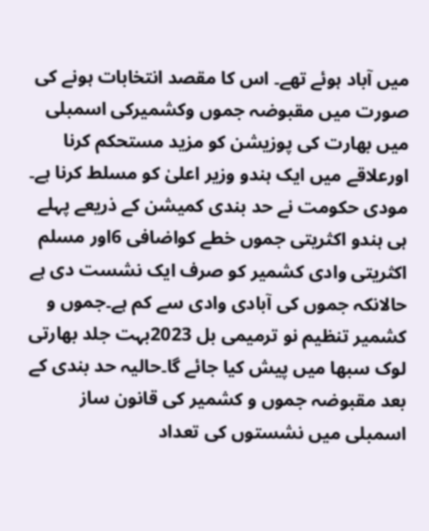میں آباد ہوئے تھے۔ اس کا مقصد انتخابات ہونے کی صورت میں مقبوضہ جموں وکشمیرکی اسمبلی میں بھارت کی پوزیشن کو مزید مستحکم کرنا اورعلاقے میں ایک ہندو وزیر اعلیٰ کو مسلط کرنا ہے۔ مودی حکومت نے حد بندی کمیشن کے ذریعے پہلے ہی ہندو اکثریتی جموں خطے کواضافی 6اور مسلم اکثریتی وادی کشمیر کو صرف ایک نشست دی ہے حالانکہ جموں کی آبادی وادی سے کم ہے۔جموں و کشمیر تنظیم نو ترمیمی بل 2023بہت جلد بھارتی لوک سبھا میں پیش کیا جائے گا۔حالیہ حد بندی کے بعد مقبوضہ جموں و کشمیر کی قانون ساز اسمبلی میں نشستوں کی تعداد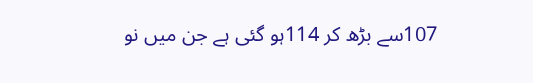107سے بڑھ کر 114ہو گئی ہے جن میں نو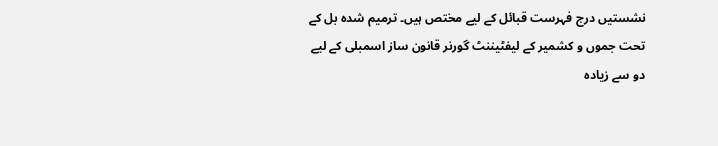نشستیں درج فہرست قبائل کے لیے مختص ہیں۔ ترمیم شدہ بل کے تحت جموں و کشمیر کے لیفٹیننٹ گورنر قانون ساز اسمبلی کے لیے دو سے زیادہ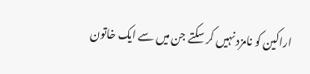اراکین کو نامزد نہیں کر سکتے جن میں سے ایک خاتون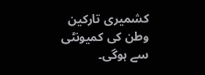کشمیری تارکین وطن کی کمیونٹی سے ہوگی۔